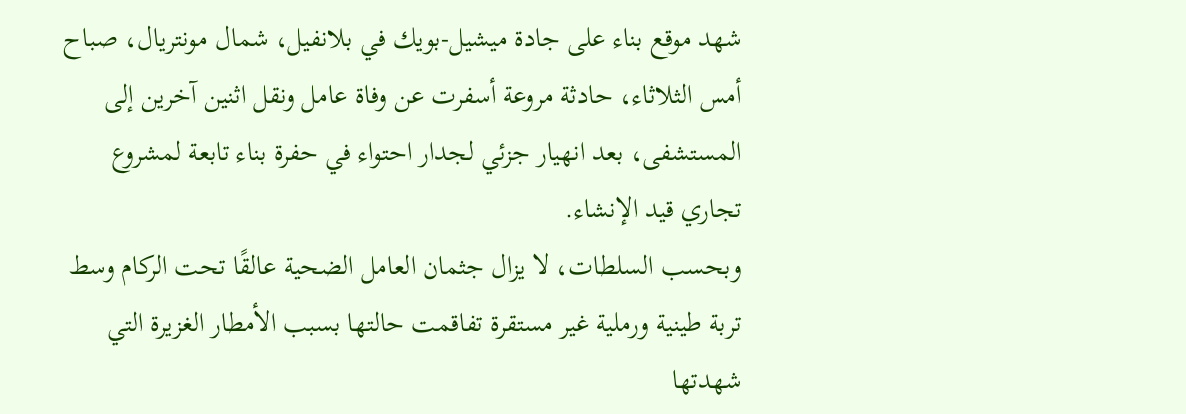شهد موقع بناء على جادة ميشيل-بويك في بلانفيل، شمال مونتريال، صباح أمس الثلاثاء، حادثة مروعة أسفرت عن وفاة عامل ونقل اثنين آخرين إلى المستشفى، بعد انهيار جزئي لجدار احتواء في حفرة بناء تابعة لمشروع تجاري قيد الإنشاء.
وبحسب السلطات، لا يزال جثمان العامل الضحية عالقًا تحت الركام وسط تربة طينية ورملية غير مستقرة تفاقمت حالتها بسبب الأمطار الغزيرة التي شهدتها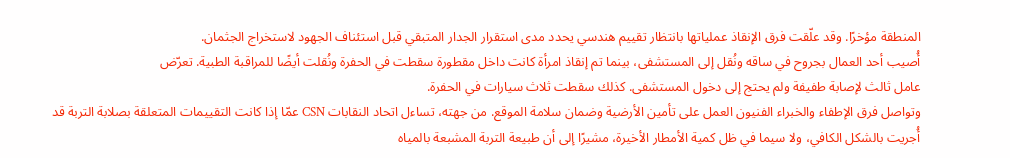المنطقة مؤخرًا. وقد علّقت فرق الإنقاذ عملياتها بانتظار تقييم هندسي يحدد مدى استقرار الجدار المتبقي قبل استئناف الجهود لاستخراج الجثمان.
أُصيب أحد العمال بجروح في ساقه ونُقل إلى المستشفى، بينما تم إنقاذ امرأة كانت داخل مقطورة سقطت في الحفرة ونُقلت أيضًا للمراقبة الطبية. تعرّض
عامل ثالث لإصابة طفيفة ولم يحتج إلى دخول المستشفى. كذلك سقطت ثلاث سيارات في الحفرة.
وتواصل فرق الإطفاء والخبراء الفنيون العمل على تأمين الأرضية وضمان سلامة الموقع. من جهته، تساءل اتحاد النقابات CSN عمّا إذا كانت التقييمات المتعلقة بصلابة التربة قد أُجريت بالشكل الكافي، ولا سيما في ظل كمية الأمطار الأخيرة، مشيرًا إلى أن طبيعة التربة المشبعة بالمياه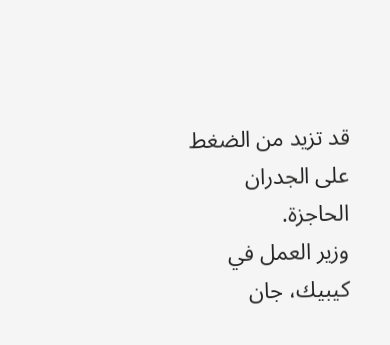قد تزيد من الضغط على الجدران الحاجزة.
وزير العمل في كيبيك، جان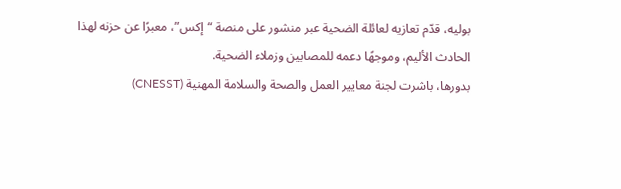بوليه، قدّم تعازيه لعائلة الضحية عبر منشور على منصة “إكس”، معبرًا عن حزنه لهذا الحادث الأليم، وموجهًا دعمه للمصابين وزملاء الضحية.
بدورها، باشرت لجنة معايير العمل والصحة والسلامة المهنية (CNESST)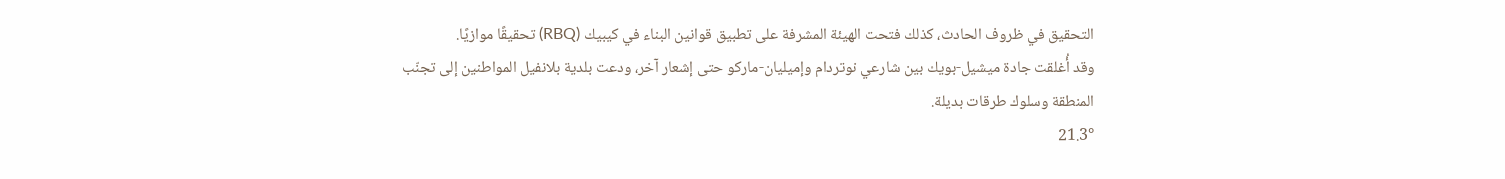التحقيق في ظروف الحادث، كذلك فتحت الهيئة المشرفة على تطبيق قوانين البناء في كيبيك (RBQ) تحقيقًا موازيًا.
وقد أُغلقت جادة ميشيل-بويك بين شارعي نوتردام وإميليان-ماركو حتى إشعار آخر، ودعت بلدية بلانفيل المواطنين إلى تجنّب المنطقة وسلوك طرقات بديلة.
21.3°